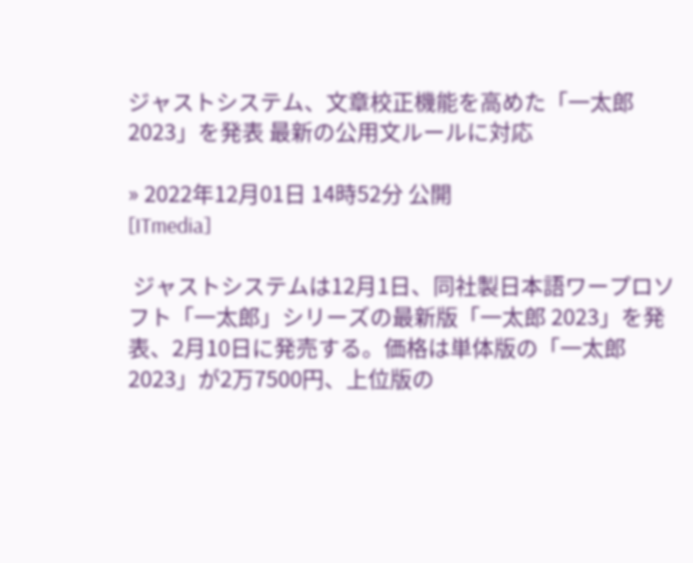ジャストシステム、文章校正機能を高めた「一太郎 2023」を発表 最新の公用文ルールに対応

» 2022年12月01日 14時52分 公開
[ITmedia]

 ジャストシステムは12月1日、同社製日本語ワープロソフト「一太郎」シリーズの最新版「一太郎 2023」を発表、2月10日に発売する。価格は単体版の「一太郎 2023」が2万7500円、上位版の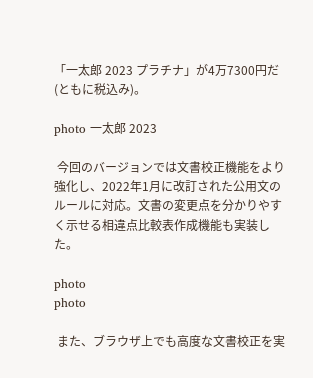「一太郎 2023 プラチナ」が4万7300円だ(ともに税込み)。

photo 一太郎 2023

 今回のバージョンでは文書校正機能をより強化し、2022年1月に改訂された公用文のルールに対応。文書の変更点を分かりやすく示せる相違点比較表作成機能も実装した。

photo
photo

 また、ブラウザ上でも高度な文書校正を実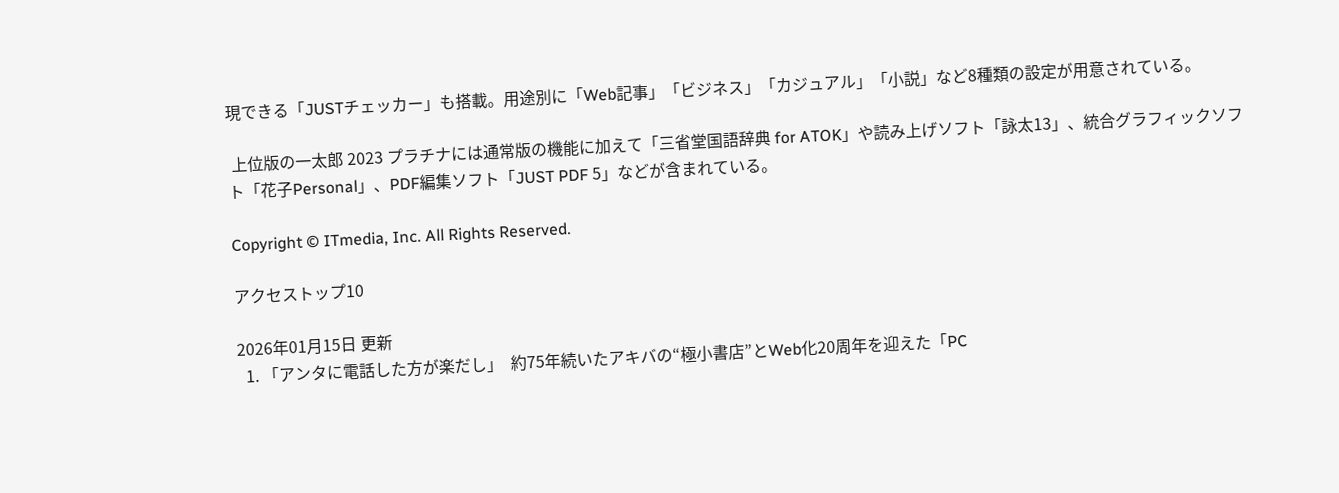現できる「JUSTチェッカー」も搭載。用途別に「Web記事」「ビジネス」「カジュアル」「小説」など8種類の設定が用意されている。

 上位版の一太郎 2023 プラチナには通常版の機能に加えて「三省堂国語辞典 for ATOK」や読み上げソフト「詠太13」、統合グラフィックソフト「花子Personal」、PDF編集ソフト「JUST PDF 5」などが含まれている。

Copyright © ITmedia, Inc. All Rights Reserved.

アクセストップ10

2026年01月15日 更新
  1. 「アンタに電話した方が楽だし」  約75年続いたアキバの“極小書店”とWeb化20周年を迎えた「PC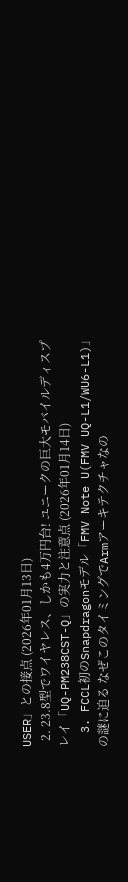USER」との接点 (2026年01月13日)
  2. 23.8型でワイヤレス、しかも4万円台! ユニークの巨大モバイルディスプレイ「UQ-PM238CST-Q」の実力と注意点 (2026年01月14日)
  3. FCCL初のSnapdragonモデル「FMV Note U(FMV UQ-L1/WU6-L1)」の謎に迫る なぜこのタイミングでArmアーキテクチャなの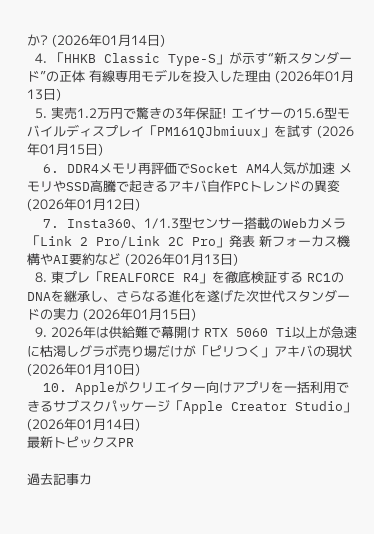か? (2026年01月14日)
  4. 「HHKB Classic Type-S」が示す“新スタンダード”の正体 有線専用モデルを投入した理由 (2026年01月13日)
  5. 実売1.2万円で驚きの3年保証! エイサーの15.6型モバイルディスプレイ「PM161QJbmiuux」を試す (2026年01月15日)
  6. DDR4メモリ再評価でSocket AM4人気が加速 メモリやSSD高騰で起きるアキバ自作PCトレンドの異変 (2026年01月12日)
  7. Insta360、1/1.3型センサー搭載のWebカメラ「Link 2 Pro/Link 2C Pro」発表 新フォーカス機構やAI要約など (2026年01月13日)
  8. 東プレ「REALFORCE R4」を徹底検証する RC1のDNAを継承し、さらなる進化を遂げた次世代スタンダードの実力 (2026年01月15日)
  9. 2026年は供給難で幕開け RTX 5060 Ti以上が急速に枯渇しグラボ売り場だけが「ピリつく」アキバの現状 (2026年01月10日)
  10. Appleがクリエイター向けアプリを一括利用できるサブスクパッケージ「Apple Creator Studio」 (2026年01月14日)
最新トピックスPR

過去記事カ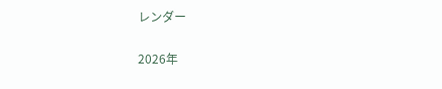レンダー

2026年